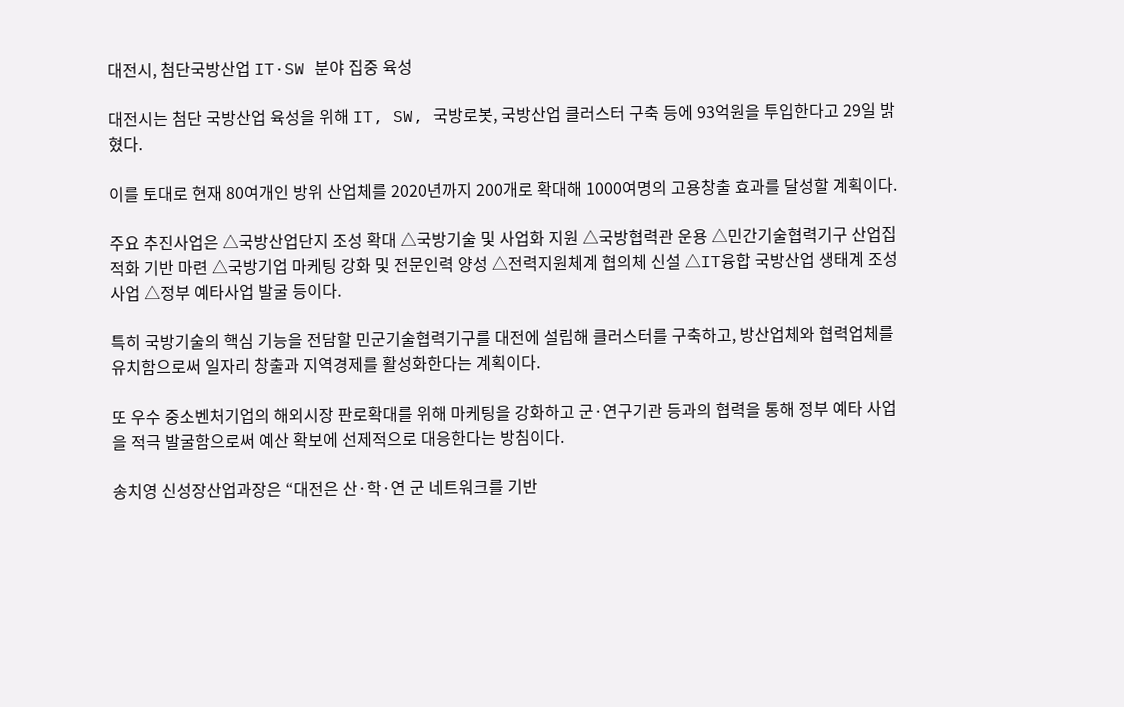대전시, 첨단국방산업 IT·SW 분야 집중 육성

대전시는 첨단 국방산업 육성을 위해 IT, SW, 국방로봇, 국방산업 클러스터 구축 등에 93억원을 투입한다고 29일 밝혔다.

이를 토대로 현재 80여개인 방위 산업체를 2020년까지 200개로 확대해 1000여명의 고용창출 효과를 달성할 계획이다.

주요 추진사업은 △국방산업단지 조성 확대 △국방기술 및 사업화 지원 △국방협력관 운용 △민간기술협력기구 산업집적화 기반 마련 △국방기업 마케팅 강화 및 전문인력 양성 △전력지원체계 협의체 신설 △IT융합 국방산업 생태계 조성사업 △정부 예타사업 발굴 등이다.

특히 국방기술의 핵심 기능을 전담할 민군기술협력기구를 대전에 설립해 클러스터를 구축하고, 방산업체와 협력업체를 유치함으로써 일자리 창출과 지역경제를 활성화한다는 계획이다.

또 우수 중소벤처기업의 해외시장 판로확대를 위해 마케팅을 강화하고 군·연구기관 등과의 협력을 통해 정부 예타 사업을 적극 발굴함으로써 예산 확보에 선제적으로 대응한다는 방침이다.

송치영 신성장산업과장은 “대전은 산·학·연 군 네트워크를 기반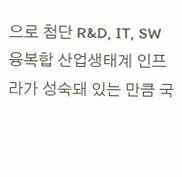으로 첨단 R&D, IT, SW 융복합 산업생태계 인프라가 성숙돼 있는 만큼 국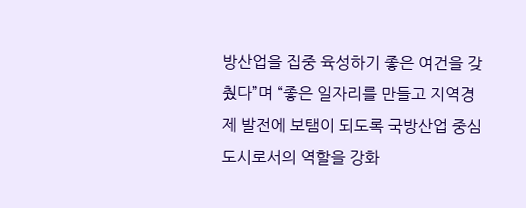방산업을 집중 육성하기 좋은 여건을 갖췄다”며 “좋은 일자리를 만들고 지역경제 발전에 보탬이 되도록 국방산업 중심도시로서의 역할을 강화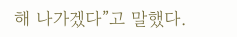해 나가겠다”고 말했다.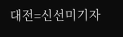대전=신선미기자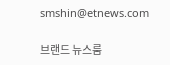smshin@etnews.com

브랜드 뉴스룸